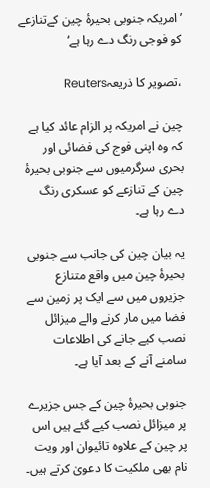’امریکہ جنوبی بحیرۂ چین کےتنازعے کو فوجی رنگ دے رہا ہے‘

،تصویر کا ذریعہReuters

چین نے امریکہ پر الزام عائد کیا ہے کہ وہ اپنی فوج کی فضائی اور بحری سرگرمیوں سے جنوبی بحیرۂ چین کے تنازعے کو عسکری رنگ دے رہا ہے۔

یہ بیان چین کی جانب سے جنوبی بحیرۂ چین میں واقع متنازع جزیروں میں سے ایک پر زمین سے فضا میں مار کرنے والے میزائل نصب کیے جانے کی اطلاعات سامنے آنے کے بعد آیا ہے۔

جنوبی بحیرۂ چین کے جس جزیرے پر میزائل نصب کیے گئے ہیں اس پر چین کے علاوہ تائیوان اور ویت نام بھی ملکیت کا دعویٰ کرتے ہیں۔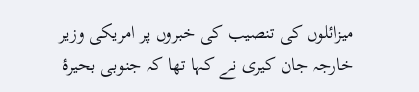میزائلوں کی تنصیب کی خبروں پر امریکی وزیر خارجہ جان کیری نے کہا تھا کہ جنوبی بحیرۂ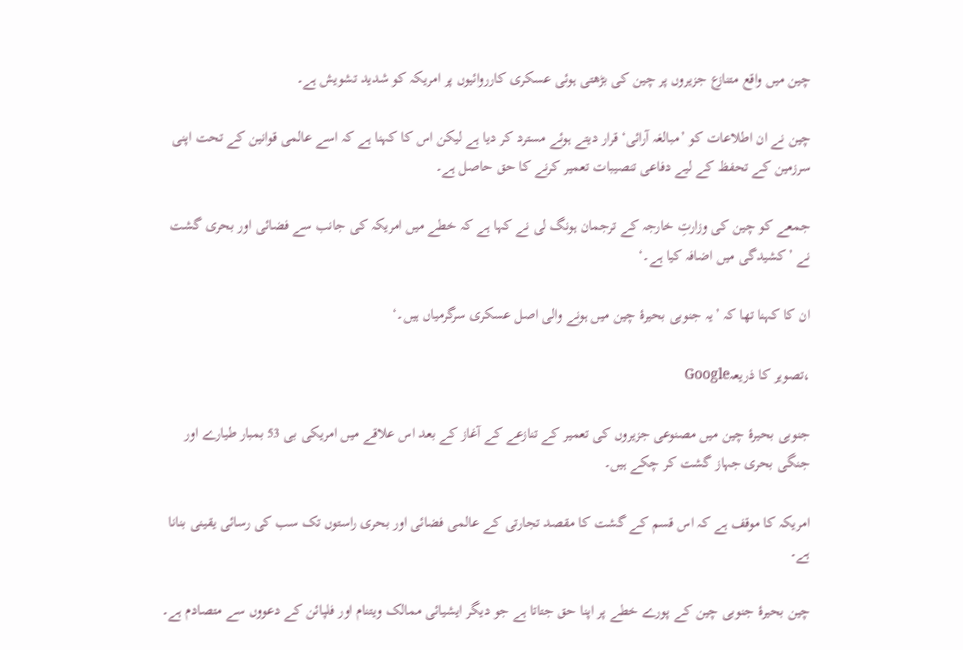چین میں واقع متنازع جزیروں پر چین کی بڑھتی ہوئی عسکری کارروائیوں پر امریکہ کو شدید تشویش ہے۔

چین نے ان اطلاعات کو ’مبالغہ آرائی‘ قرار دیتے ہوئے مسترد کر دیا ہے لیکن اس کا کہنا ہے کہ اسے عالمی قوانین کے تحت اپنی سرزمین کے تحفظ کے لیے دفاعی تنصیبات تعمیر کرنے کا حق حاصل ہے۔

جمعے کو چین کی وزارتِ خارجہ کے ترجمان ہونگ لی نے کہا ہے کہ خطے میں امریکہ کی جانب سے فضائی اور بحری گشت نے ’کشیدگی میں اضافہ کیا ہے۔‘

ان کا کہنا تھا کہ ’یہ جنوبی بحیرۂ چین میں ہونے والی اصل عسکری سرگرمیاں ہیں۔‘

،تصویر کا ذریعہGoogle

جنوبی بحیرۂ چین میں مصنوعی جزیروں کی تعمیر کے تنازعے کے آغاز کے بعد اس علاقے میں امریکی بی 53 بمبار طیارے اور جنگی بحری جہاز گشت کر چکے ہیں۔

امریکہ کا موقف ہے کہ اس قسم کے گشت کا مقصد تجارتی کے عالمی فضائی اور بحری راستوں تک سب کی رسائی یقینی بنانا ہے۔

چین بحیرۂ جنوبی چین کے پورے خطے پر اپنا حق جتاتا ہے جو دیگر ایشیائی ممالک ویتنام اور فلپائن کے دعووں سے متصادم ہے۔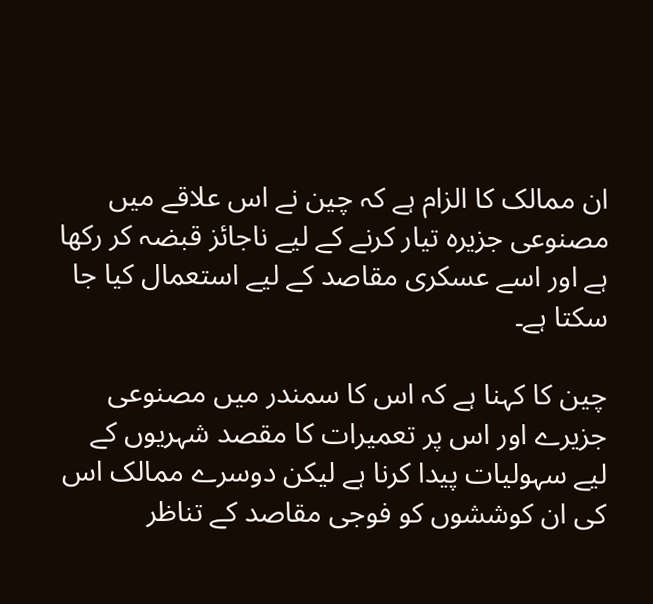ان ممالک کا الزام ہے کہ چین نے اس علاقے میں مصنوعی جزیرہ تیار کرنے کے لیے ناجائز قبضہ کر رکھا ہے اور اسے عسکری مقاصد کے لیے استعمال کیا جا سکتا ہے۔

چین کا کہنا ہے کہ اس کا سمندر میں مصنوعی جزیرے اور اس پر تعمیرات کا مقصد شہریوں کے لیے سہولیات پیدا کرنا ہے لیکن دوسرے ممالک اس کی ان کوششوں کو فوجی مقاصد کے تناظر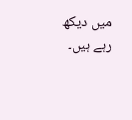میں دیکھ رہے ہیں۔